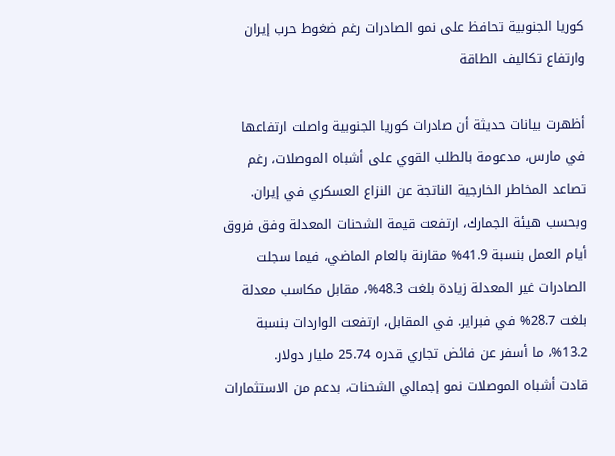كوريا الجنوبية تحافظ على نمو الصادرات رغم ضغوط حرب إيران وارتفاع تكاليف الطاقة

أظهرت بيانات حديثة أن صادرات كوريا الجنوبية واصلت ارتفاعها في مارس، مدعومة بالطلب القوي على أشباه الموصلات، رغم تصاعد المخاطر الخارجية الناتجة عن النزاع العسكري في إيران.
وبحسب هيئة الجمارك، ارتفعت قيمة الشحنات المعدلة وفق فروق أيام العمل بنسبة 41.9% مقارنة بالعام الماضي، فيما سجلت الصادرات غير المعدلة زيادة بلغت 48.3%، مقابل مكاسب معدلة بلغت 28.7% في فبراير. في المقابل، ارتفعت الواردات بنسبة 13.2%، ما أسفر عن فائض تجاري قدره 25.74 مليار دولار.
قادت أشباه الموصلات نمو إجمالي الشحنات، بدعم من الاستثمارات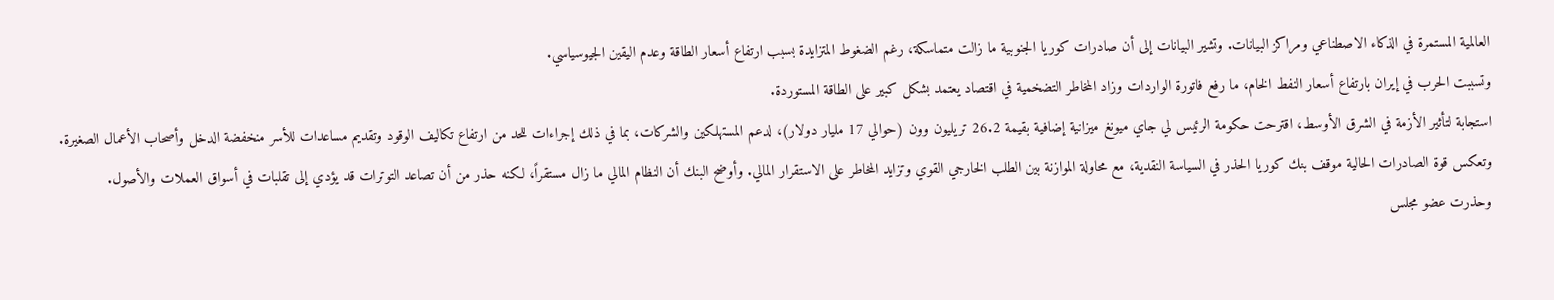العالمية المستمرة في الذكاء الاصطناعي ومراكز البيانات. وتشير البيانات إلى أن صادرات كوريا الجنوبية ما زالت متماسكة، رغم الضغوط المتزايدة بسبب ارتفاع أسعار الطاقة وعدم اليقين الجيوسياسي.
وتسببت الحرب في إيران بارتفاع أسعار النفط الخام، ما رفع فاتورة الواردات وزاد المخاطر التضخمية في اقتصاد يعتمد بشكل كبير على الطاقة المستوردة.
استجابة لتأثير الأزمة في الشرق الأوسط، اقترحت حكومة الرئيس لي جاي ميونغ ميزانية إضافية بقيمة 26.2 تريليون وون (حوالي 17 مليار دولار)، لدعم المستهلكين والشركات، بما في ذلك إجراءات للحد من ارتفاع تكاليف الوقود وتقديم مساعدات للأسر منخفضة الدخل وأصحاب الأعمال الصغيرة.
وتعكس قوة الصادرات الحالية موقف بنك كوريا الحذر في السياسة النقدية، مع محاولة الموازنة بين الطلب الخارجي القوي وتزايد المخاطر على الاستقرار المالي. وأوضح البنك أن النظام المالي ما زال مستقراً، لكنه حذر من أن تصاعد التوترات قد يؤدي إلى تقلبات في أسواق العملات والأصول.
وحذرت عضو مجلس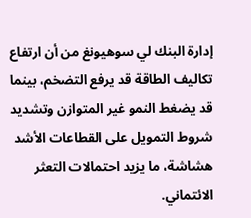إدارة البنك لي سوهيونغ من أن ارتفاع تكاليف الطاقة قد يرفع التضخم، بينما قد يضغط النمو غير المتوازن وتشديد شروط التمويل على القطاعات الأشد هشاشة، ما يزيد احتمالات التعثر الائتماني.